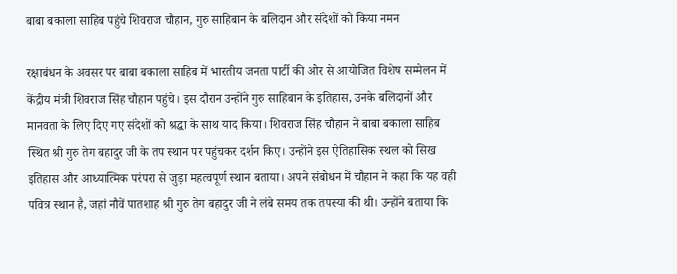बाबा बकाला साहिब पहुंचे शिवराज चौहान, गुरु साहिबान के बलिदान और संदेशों को किया नमन

रक्षाबंधन के अवसर पर बाबा बकाला साहिब में भारतीय जनता पार्टी की ओर से आयोजित विशेष सम्मेलन में केंद्रीय मंत्री शिवराज सिंह चौहान पहुंचे। इस दौरान उन्होंने गुरु साहिबान के इतिहास, उनके बलिदानों और मानवता के लिए दिए गए संदेशों को श्रद्धा के साथ याद किया। शिवराज सिंह चौहान ने बाबा बकाला साहिब स्थित श्री गुरु तेग बहादुर जी के तप स्थान पर पहुंचकर दर्शन किए। उन्होंने इस ऐतिहासिक स्थल को सिख इतिहास और आध्यात्मिक परंपरा से जुड़ा महत्वपूर्ण स्थान बताया। अपने संबोधन में चौहान ने कहा कि यह वही पवित्र स्थान है, जहां नौवें पातशाह श्री गुरु तेग बहादुर जी ने लंबे समय तक तपस्या की थी। उन्होंने बताया कि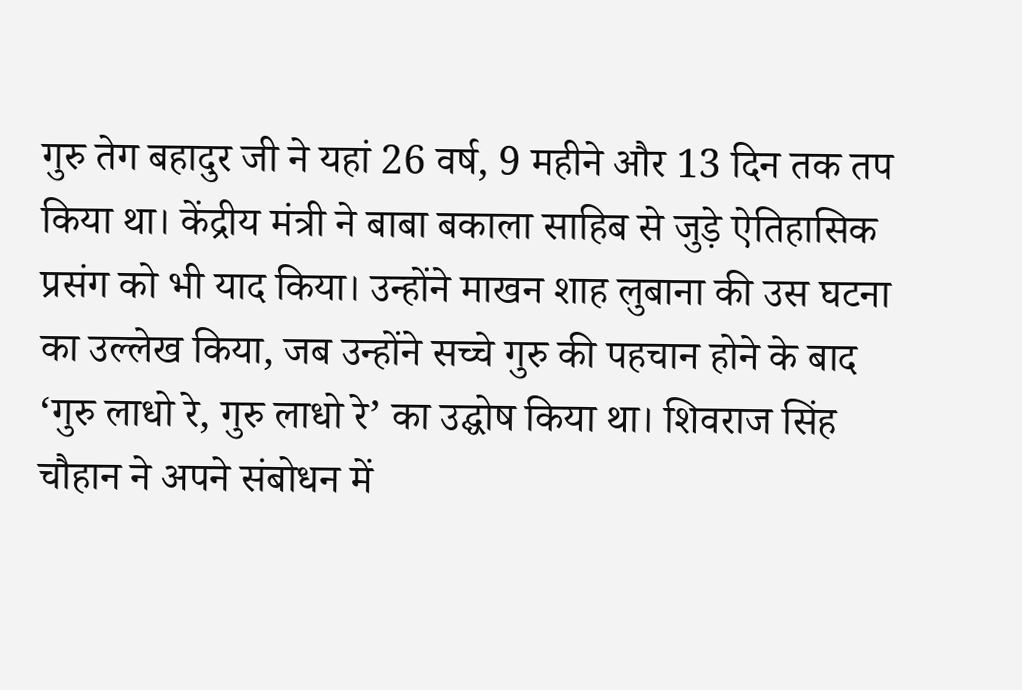गुरु तेग बहादुर जी ने यहां 26 वर्ष, 9 महीने और 13 दिन तक तप किया था। केंद्रीय मंत्री ने बाबा बकाला साहिब से जुड़े ऐतिहासिक प्रसंग को भी याद किया। उन्होंने माखन शाह लुबाना की उस घटना का उल्लेख किया, जब उन्होंने सच्चे गुरु की पहचान होने के बाद ‘गुरु लाधो रे, गुरु लाधो रे’ का उद्घोष किया था। शिवराज सिंह चौहान ने अपने संबोधन में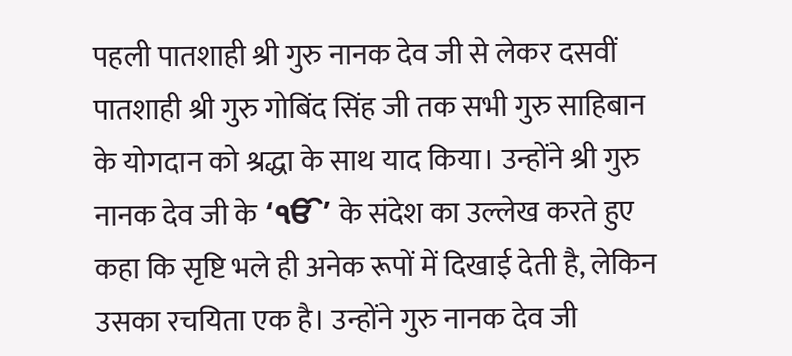पहली पातशाही श्री गुरु नानक देव जी से लेकर दसवीं पातशाही श्री गुरु गोबिंद सिंह जी तक सभी गुरु साहिबान के योगदान को श्रद्धा के साथ याद किया। उन्होंने श्री गुरु नानक देव जी के ‘ੴ’ के संदेश का उल्लेख करते हुए कहा कि सृष्टि भले ही अनेक रूपों में दिखाई देती है, लेकिन उसका रचयिता एक है। उन्होंने गुरु नानक देव जी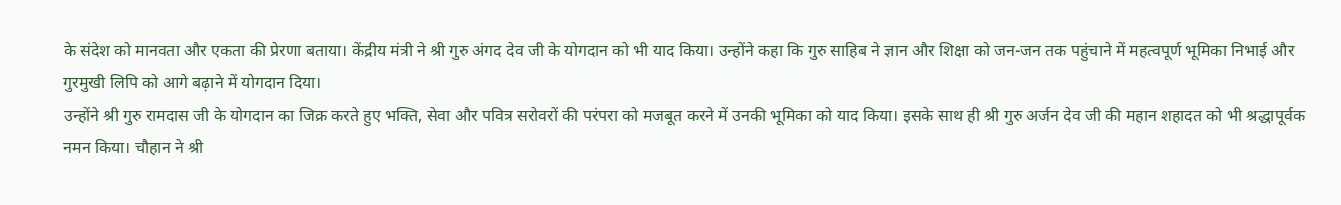के संदेश को मानवता और एकता की प्रेरणा बताया। केंद्रीय मंत्री ने श्री गुरु अंगद देव जी के योगदान को भी याद किया। उन्होंने कहा कि गुरु साहिब ने ज्ञान और शिक्षा को जन-जन तक पहुंचाने में महत्वपूर्ण भूमिका निभाई और गुरमुखी लिपि को आगे बढ़ाने में योगदान दिया।
उन्होंने श्री गुरु रामदास जी के योगदान का जिक्र करते हुए भक्ति, सेवा और पवित्र सरोवरों की परंपरा को मजबूत करने में उनकी भूमिका को याद किया। इसके साथ ही श्री गुरु अर्जन देव जी की महान शहादत को भी श्रद्धापूर्वक नमन किया। चौहान ने श्री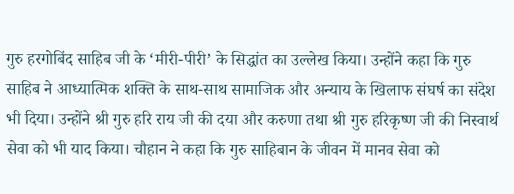गुरु हरगोबिंद साहिब जी के ‘मीरी-पीरी’ के सिद्धांत का उल्लेख किया। उन्होंने कहा कि गुरु साहिब ने आध्यात्मिक शक्ति के साथ-साथ सामाजिक और अन्याय के खिलाफ संघर्ष का संदेश भी दिया। उन्होंने श्री गुरु हरि राय जी की दया और करुणा तथा श्री गुरु हरिकृष्ण जी की निस्वार्थ सेवा को भी याद किया। चौहान ने कहा कि गुरु साहिबान के जीवन में मानव सेवा को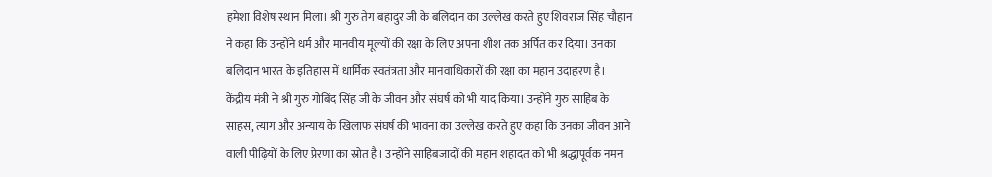हमेशा विशेष स्थान मिला। श्री गुरु तेग बहादुर जी के बलिदान का उल्लेख करते हुए शिवराज सिंह चौहान ने कहा कि उन्होंने धर्म और मानवीय मूल्यों की रक्षा के लिए अपना शीश तक अर्पित कर दिया। उनका बलिदान भारत के इतिहास में धार्मिक स्वतंत्रता और मानवाधिकारों की रक्षा का महान उदाहरण है।
केंद्रीय मंत्री ने श्री गुरु गोबिंद सिंह जी के जीवन और संघर्ष को भी याद किया। उन्होंने गुरु साहिब के साहस, त्याग और अन्याय के खिलाफ संघर्ष की भावना का उल्लेख करते हुए कहा कि उनका जीवन आने वाली पीढ़ियों के लिए प्रेरणा का स्रोत है। उन्होंने साहिबजादों की महान शहादत को भी श्रद्धापूर्वक नमन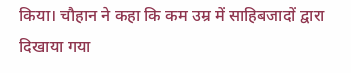किया। चौहान ने कहा कि कम उम्र में साहिबजादों द्वारा दिखाया गया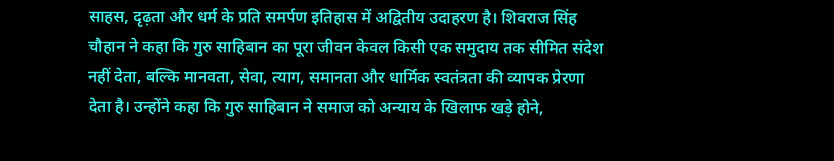साहस, दृढ़ता और धर्म के प्रति समर्पण इतिहास में अद्वितीय उदाहरण है। शिवराज सिंह चौहान ने कहा कि गुरु साहिबान का पूरा जीवन केवल किसी एक समुदाय तक सीमित संदेश नहीं देता, बल्कि मानवता, सेवा, त्याग, समानता और धार्मिक स्वतंत्रता की व्यापक प्रेरणा देता है। उन्होंने कहा कि गुरु साहिबान ने समाज को अन्याय के खिलाफ खड़े होने,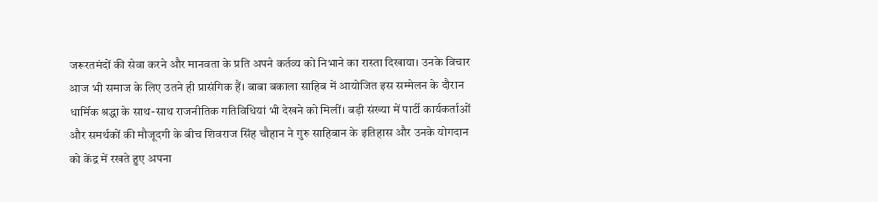जरूरतमंदों की सेवा करने और मानवता के प्रति अपने कर्तव्य को निभाने का रास्ता दिखाया। उनके विचार आज भी समाज के लिए उतने ही प्रासंगिक हैं। बाबा बकाला साहिब में आयोजित इस सम्मेलन के दौरान धार्मिक श्रद्धा के साथ-साथ राजनीतिक गतिविधियां भी देखने को मिलीं। बड़ी संख्या में पार्टी कार्यकर्ताओं और समर्थकों की मौजूदगी के बीच शिवराज सिंह चौहान ने गुरु साहिबान के इतिहास और उनके योगदान को केंद्र में रखते हुए अपना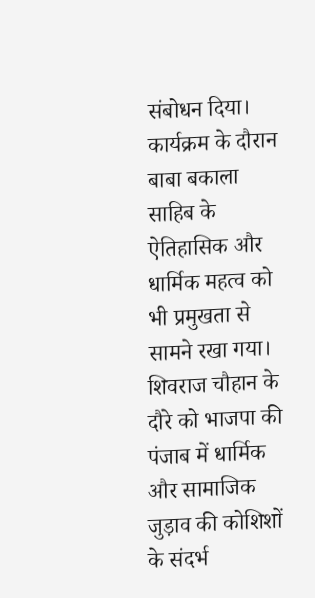संबोधन दिया। कार्यक्रम के दौरान बाबा बकाला साहिब के ऐतिहासिक और धार्मिक महत्व को भी प्रमुखता से सामने रखा गया। शिवराज चौहान के दौरे को भाजपा की पंजाब में धार्मिक और सामाजिक जुड़ाव की कोशिशों के संदर्भ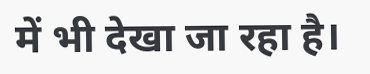में भी देखा जा रहा है।